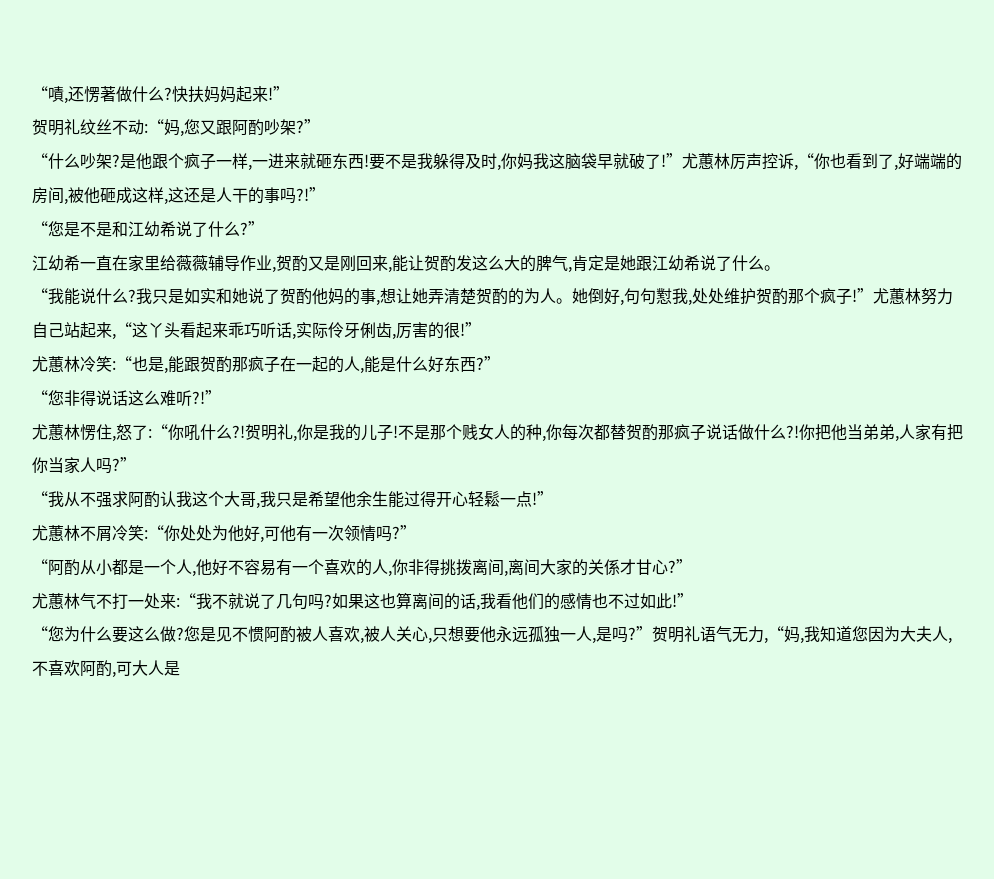“嘖,还愣著做什么?快扶妈妈起来!”
贺明礼纹丝不动:“妈,您又跟阿酌吵架?”
“什么吵架?是他跟个疯子一样,一进来就砸东西!要不是我躲得及时,你妈我这脑袋早就破了!”尤蕙林厉声控诉,“你也看到了,好端端的房间,被他砸成这样,这还是人干的事吗?!”
“您是不是和江幼希说了什么?”
江幼希一直在家里给薇薇辅导作业,贺酌又是刚回来,能让贺酌发这么大的脾气,肯定是她跟江幼希说了什么。
“我能说什么?我只是如实和她说了贺酌他妈的事,想让她弄清楚贺酌的为人。她倒好,句句懟我,处处维护贺酌那个疯子!”尤蕙林努力自己站起来,“这丫头看起来乖巧听话,实际伶牙俐齿,厉害的很!”
尤蕙林冷笑:“也是,能跟贺酌那疯子在一起的人,能是什么好东西?”
“您非得说话这么难听?!”
尤蕙林愣住,怒了:“你吼什么?!贺明礼,你是我的儿子!不是那个贱女人的种,你每次都替贺酌那疯子说话做什么?!你把他当弟弟,人家有把你当家人吗?”
“我从不强求阿酌认我这个大哥,我只是希望他余生能过得开心轻鬆一点!”
尤蕙林不屑冷笑:“你处处为他好,可他有一次领情吗?”
“阿酌从小都是一个人,他好不容易有一个喜欢的人,你非得挑拨离间,离间大家的关係才甘心?”
尤蕙林气不打一处来:“我不就说了几句吗?如果这也算离间的话,我看他们的感情也不过如此!”
“您为什么要这么做?您是见不惯阿酌被人喜欢,被人关心,只想要他永远孤独一人,是吗?”贺明礼语气无力,“妈,我知道您因为大夫人,不喜欢阿酌,可大人是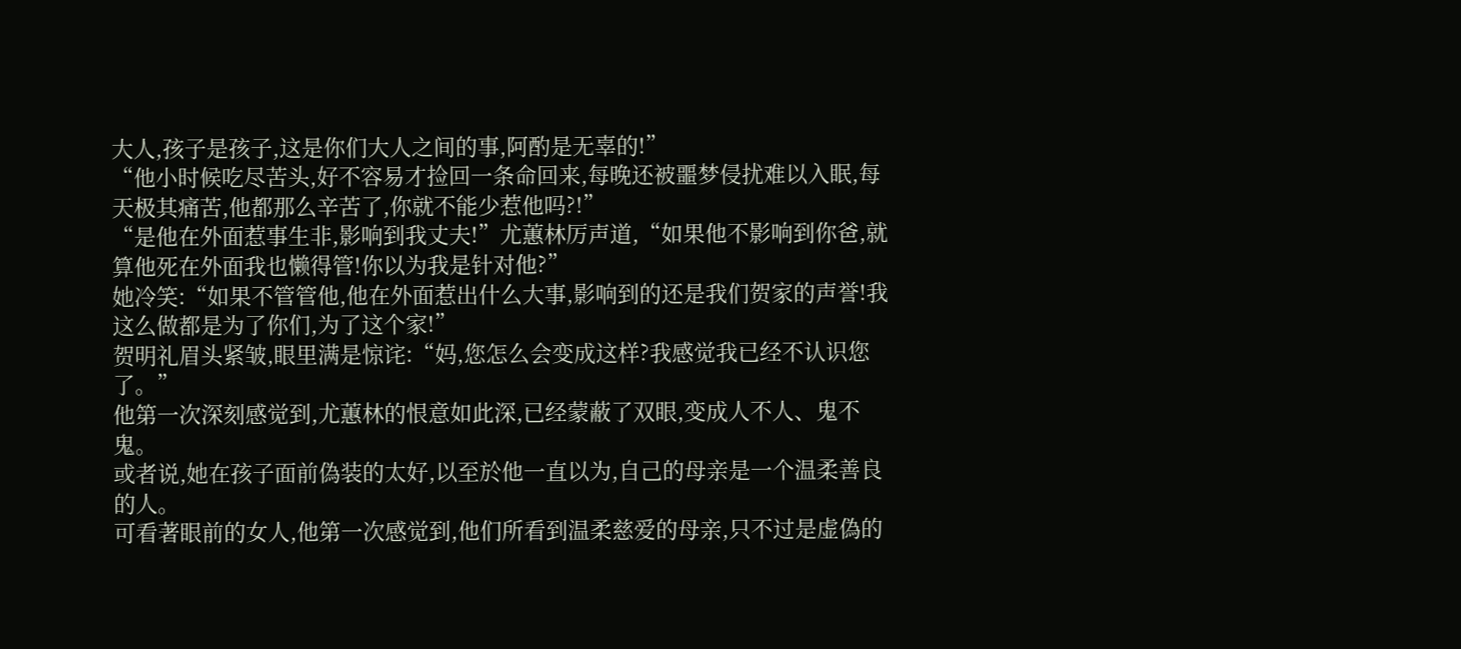大人,孩子是孩子,这是你们大人之间的事,阿酌是无辜的!”
“他小时候吃尽苦头,好不容易才捡回一条命回来,每晚还被噩梦侵扰难以入眠,每天极其痛苦,他都那么辛苦了,你就不能少惹他吗?!”
“是他在外面惹事生非,影响到我丈夫!”尤蕙林厉声道,“如果他不影响到你爸,就算他死在外面我也懒得管!你以为我是针对他?”
她冷笑:“如果不管管他,他在外面惹出什么大事,影响到的还是我们贺家的声誉!我这么做都是为了你们,为了这个家!”
贺明礼眉头紧皱,眼里满是惊诧:“妈,您怎么会变成这样?我感觉我已经不认识您了。”
他第一次深刻感觉到,尤蕙林的恨意如此深,已经蒙蔽了双眼,变成人不人、鬼不鬼。
或者说,她在孩子面前偽装的太好,以至於他一直以为,自己的母亲是一个温柔善良的人。
可看著眼前的女人,他第一次感觉到,他们所看到温柔慈爱的母亲,只不过是虚偽的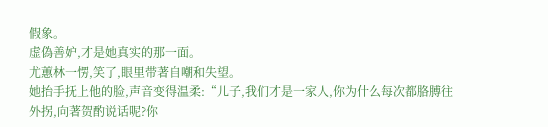假象。
虚偽善妒,才是她真实的那一面。
尤蕙林一愣,笑了,眼里带著自嘲和失望。
她抬手抚上他的脸,声音变得温柔:“儿子,我们才是一家人,你为什么每次都胳膊往外拐,向著贺酌说话呢?你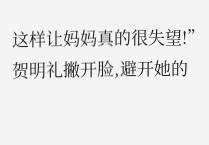这样让妈妈真的很失望!”
贺明礼撇开脸,避开她的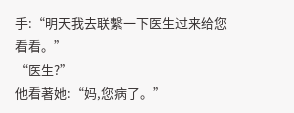手:“明天我去联繫一下医生过来给您看看。”
“医生?”
他看著她:“妈,您病了。”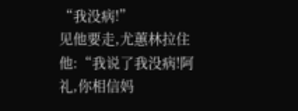“我没病!”
见他要走,尤蕙林拉住他:“我说了我没病!阿礼,你相信妈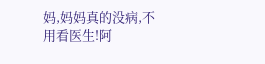妈,妈妈真的没病,不用看医生!阿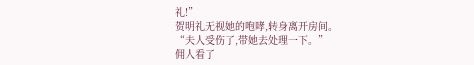礼!”
贺明礼无视她的咆哮,转身离开房间。
“夫人受伤了,带她去处理一下。”
佣人看了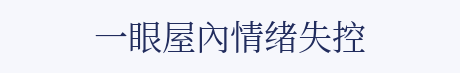一眼屋內情绪失控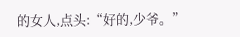的女人,点头:“好的,少爷。”